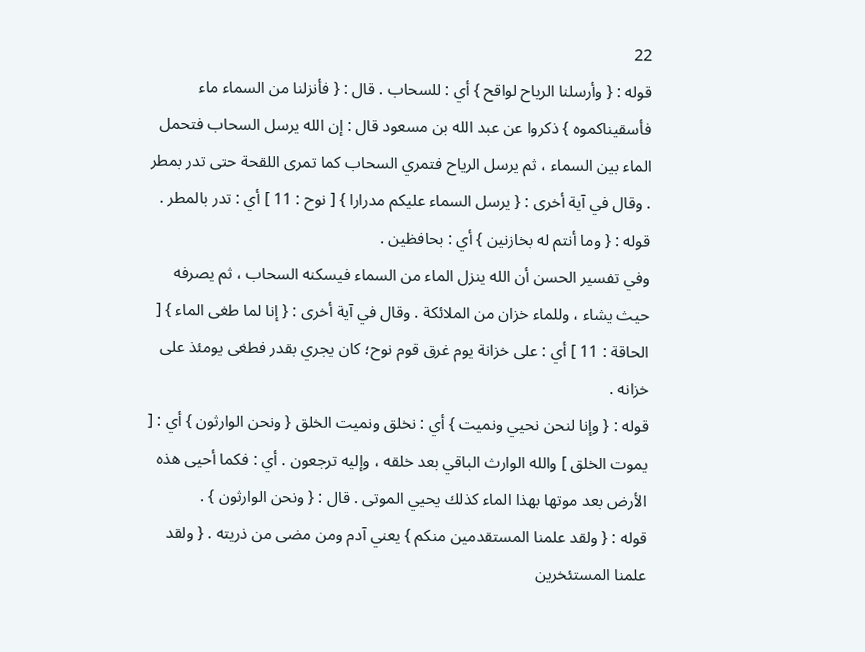22
قوله : { وأرسلنا الرياح لواقح } أي : للسحاب . قال : { فأنزلنا من السماء ماء فأسقيناكموه } ذكروا عن عبد الله بن مسعود قال : إن الله يرسل السحاب فتحمل الماء بين السماء ، ثم يرسل الرياح فتمري السحاب كما تمرى اللقحة حتى تدر بمطر . وقال في آية أخرى : { يرسل السماء عليكم مدرارا } [ نوح : 11 ] أي : تدر بالمطر .
قوله : { وما أنتم له بخازنين } أي : بحافظين .
وفي تفسير الحسن أن الله ينزل الماء من السماء فيسكنه السحاب ، ثم يصرفه حيث يشاء ، وللماء خزان من الملائكة . وقال في آية أخرى : { إنا لما طغى الماء } [ الحاقة : 11 ] أي : على خزانة يوم غرق قوم نوح؛ كان يجري بقدر فطغى يومئذ على خزانه .
قوله : { وإنا لنحن نحيي ونميت } أي : نخلق ونميت الخلق { ونحن الوارثون } أي : [ يموت الخلق ] والله الوارث الباقي بعد خلقه ، وإليه ترجعون . أي : فكما أحيى هذه الأرض بعد موتها بهذا الماء كذلك يحيي الموتى . قال : { ونحن الوارثون } .
قوله : { ولقد علمنا المستقدمين منكم } يعني آدم ومن مضى من ذريته . { ولقد علمنا المستئخرين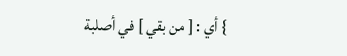} أي : [ من بقي ] في أصلبة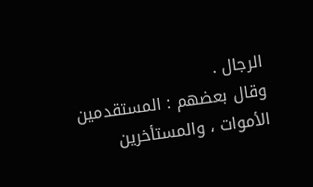الرجال .
وقال بعضهم : المستقدمين الأموات ، والمستأخرين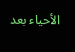الأحياء بعد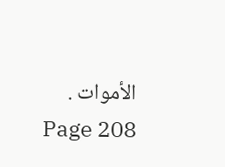الأموات .
Page 208